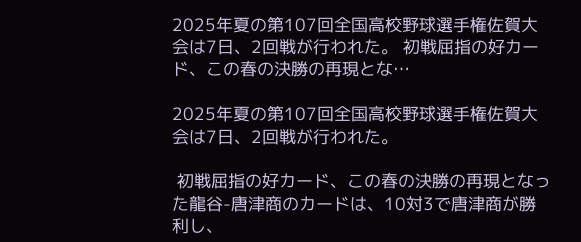2025年夏の第107回全国高校野球選手権佐賀大会は7日、2回戦が行われた。 初戦屈指の好カード、この春の決勝の再現とな…

2025年夏の第107回全国高校野球選手権佐賀大会は7日、2回戦が行われた。

 初戦屈指の好カード、この春の決勝の再現となった龍谷-唐津商のカードは、10対3で唐津商が勝利し、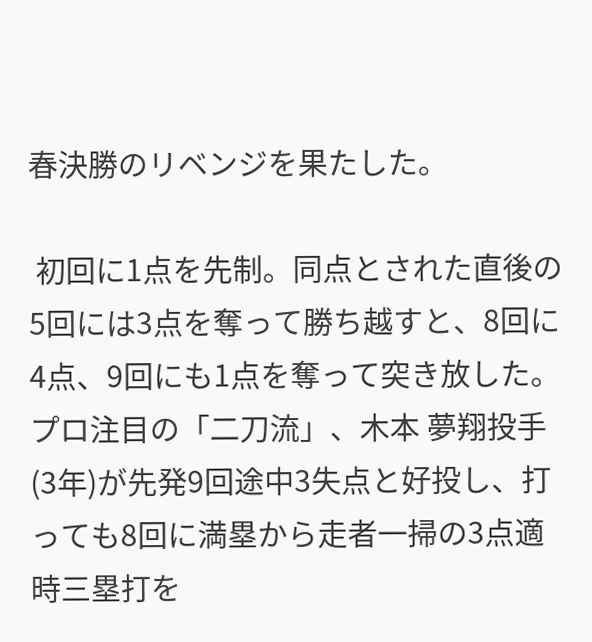春決勝のリベンジを果たした。

 初回に1点を先制。同点とされた直後の5回には3点を奪って勝ち越すと、8回に4点、9回にも1点を奪って突き放した。プロ注目の「二刀流」、木本 夢翔投手(3年)が先発9回途中3失点と好投し、打っても8回に満塁から走者一掃の3点適時三塁打を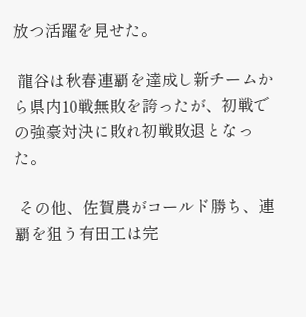放つ活躍を見せた。

 龍谷は秋春連覇を達成し新チームから県内10戦無敗を誇ったが、初戦での強豪対決に敗れ初戦敗退となった。

 その他、佐賀農がコールド勝ち、連覇を狙う有田工は完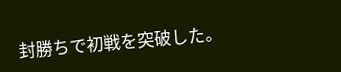封勝ちで初戦を突破した。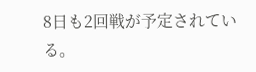8日も2回戦が予定されている。